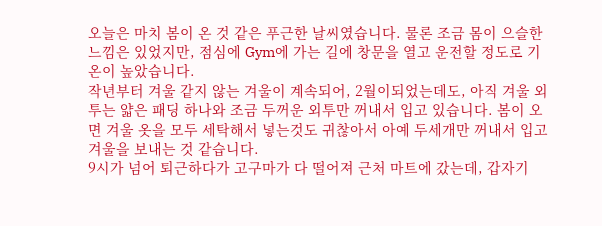오늘은 마치 봄이 온 것 같은 푸근한 날씨였습니다. 물론 조금 몸이 으슬한 느낌은 있었지만, 점심에 Gym에 가는 길에 창문을 열고 운전할 정도로 기온이 높았습니다.
작년부터 겨울 같지 않는 겨울이 계속되어, 2월이되었는데도, 아직 겨울 외투는 얇은 패딩 하나와 조금 두꺼운 외투만 꺼내서 입고 있습니다. 봄이 오면 겨울 옷을 모두 세탁해서 넣는것도 귀찮아서 아예 두세개만 꺼내서 입고 겨울을 보내는 것 같습니다.
9시가 넘어 퇴근하다가 고구마가 다 떨어져 근처 마트에 갔는데, 갑자기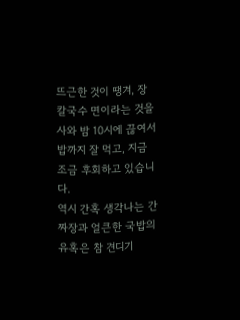뜨근한 것이 땡겨, 장 칼국수 면이라는 것을 사와 밤 10시에 끊여서 밥까지 잘 먹고, 지금 조금 후회하고 있습니다.
역시 간혹 생각나는 간짜장과 얼큰한 국밥의 유혹은 참 견디기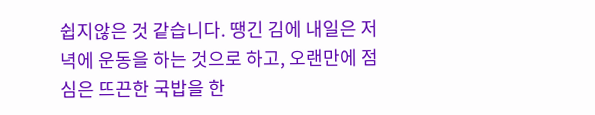쉽지않은 것 같습니다. 땡긴 김에 내일은 저녁에 운동을 하는 것으로 하고, 오랜만에 점심은 뜨끈한 국밥을 한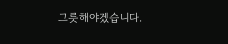그릇해야겠습니다.